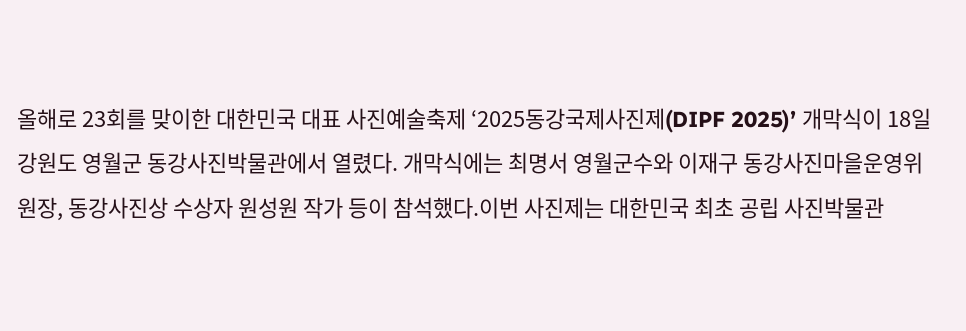올해로 23회를 맞이한 대한민국 대표 사진예술축제 ‘2025동강국제사진제(DIPF 2025)’ 개막식이 18일 강원도 영월군 동강사진박물관에서 열렸다. 개막식에는 최명서 영월군수와 이재구 동강사진마을운영위원장, 동강사진상 수상자 원성원 작가 등이 참석했다.이번 사진제는 대한민국 최초 공립 사진박물관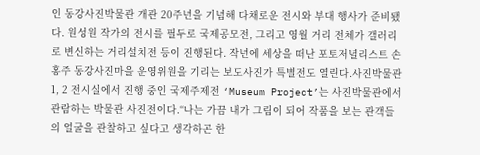인 동강사진박물관 개관 20주년을 기념해 다채로운 전시와 부대 행사가 준비됐다. 원성원 작가의 전시를 필두로 국제공모전, 그리고 영월 거리 전체가 갤러리로 변신하는 거리설치전 등이 진행된다. 작년에 세상을 떠난 포토저녈리스트 손홍주 동강사진마을 운영위원을 기리는 보도사진가 특별전도 열린다.사진박물관 1, 2 전시실에서 진행 중인 국제주제전 ‘Museum Project’는 사진박물관에서 관람하는 박물관 사진전이다.“나는 가끔 내가 그림이 되어 작품을 보는 관객들의 얼굴을 관찰하고 싶다고 생각하곤 한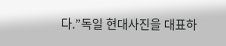다.”독일 현대사진을 대표하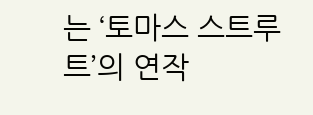는 ‘토마스 스트루트’의 연작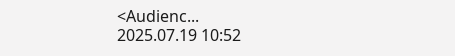<Audienc...
2025.07.19 10:52